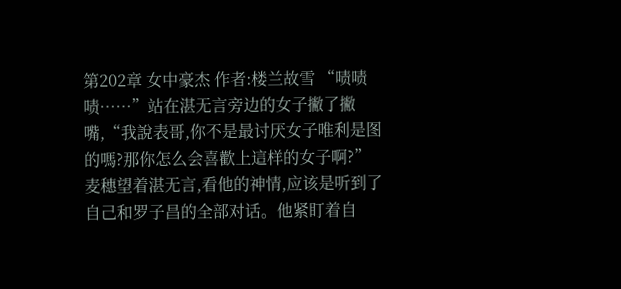第202章 女中豪杰 作者:楼兰故雪 “啧啧啧……”站在湛无言旁边的女子撇了撇嘴,“我說表哥,你不是最讨厌女子唯利是图的嗎?那你怎么会喜歡上這样的女子啊?” 麦穗望着湛无言,看他的神情,应该是听到了自己和罗子昌的全部对话。他紧盯着自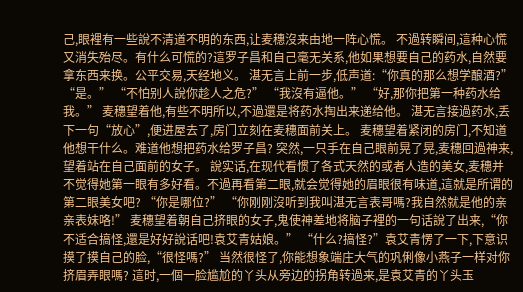己,眼裡有一些說不清道不明的东西,让麦穗沒来由地一阵心慌。 不過转瞬间,這种心慌又消失殆尽。有什么可慌的?這罗子昌和自己毫无关系,他如果想要自己的药水,自然要拿东西来换。公平交易,天经地义。 湛无言上前一步,低声道:“你真的那么想学酿酒?” “是。” “不怕别人說你趁人之危?” “我沒有逼他。” “好,那你把第一种药水给我。” 麦穗望着他,有些不明所以,不過還是将药水掏出来递给他。 湛无言接過药水,丢下一句“放心”,便进屋去了,房门立刻在麦穗面前关上。 麦穗望着紧闭的房门,不知道他想干什么。难道他想把药水给罗子昌? 突然,一只手在自己眼前晃了晃,麦穗回過神来,望着站在自己面前的女子。 說实话,在现代看惯了各式天然的或者人造的美女,麦穗并不觉得她第一眼有多好看。不過再看第二眼,就会觉得她的眉眼很有味道,這就是所谓的第二眼美女吧? “你是哪位?” “你刚刚沒听到我叫湛无言表哥嗎?我自然就是他的亲亲表妹咯!” 麦穗望着朝自己挤眼的女子,鬼使神差地将脑子裡的一句话說了出来,“你不适合搞怪,還是好好說话吧!袁艾青姑娘。” “什么?搞怪?”袁艾青愣了一下,下意识摸了摸自己的脸,“很怪嗎?” 当然很怪了,你能想象端庄大气的巩俐像小燕子一样对你挤眉弄眼嗎? 這时,一個一脸尴尬的丫头从旁边的拐角转過来,是袁艾青的丫头玉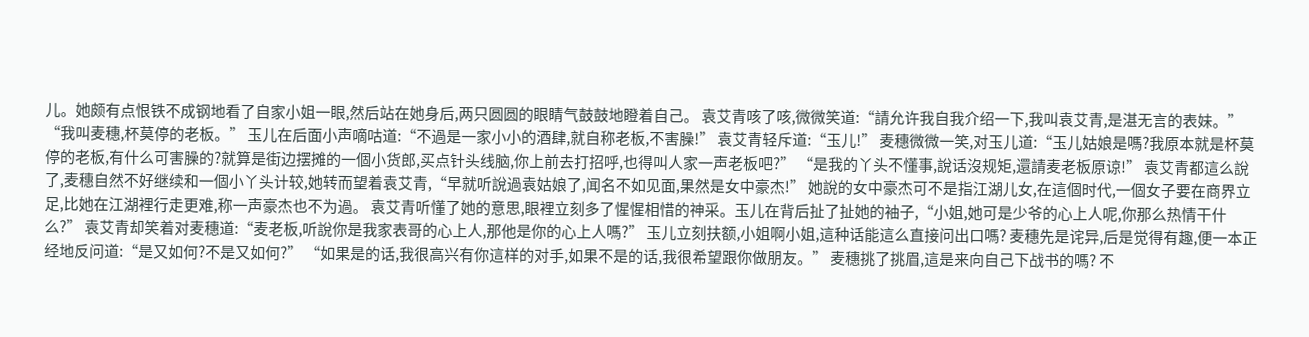儿。她颇有点恨铁不成钢地看了自家小姐一眼,然后站在她身后,两只圆圆的眼睛气鼓鼓地瞪着自己。 袁艾青咳了咳,微微笑道:“請允许我自我介绍一下,我叫袁艾青,是湛无言的表妹。” “我叫麦穗,杯莫停的老板。” 玉儿在后面小声嘀咕道:“不過是一家小小的酒肆,就自称老板,不害臊!” 袁艾青轻斥道:“玉儿!” 麦穗微微一笑,对玉儿道:“玉儿姑娘是嗎?我原本就是杯莫停的老板,有什么可害臊的?就算是街边摆摊的一個小货郎,买点针头线脑,你上前去打招呼,也得叫人家一声老板吧?” “是我的丫头不懂事,說话沒规矩,還請麦老板原谅!” 袁艾青都這么說了,麦穗自然不好继续和一個小丫头计较,她转而望着袁艾青,“早就听說過袁姑娘了,闻名不如见面,果然是女中豪杰!” 她說的女中豪杰可不是指江湖儿女,在這個时代,一個女子要在商界立足,比她在江湖裡行走更难,称一声豪杰也不为過。 袁艾青听懂了她的意思,眼裡立刻多了惺惺相惜的神采。玉儿在背后扯了扯她的袖子,“小姐,她可是少爷的心上人呢,你那么热情干什么?” 袁艾青却笑着对麦穗道:“麦老板,听說你是我家表哥的心上人,那他是你的心上人嗎?” 玉儿立刻扶额,小姐啊小姐,這种话能這么直接问出口嗎? 麦穗先是诧异,后是觉得有趣,便一本正经地反问道:“是又如何?不是又如何?” “如果是的话,我很高兴有你這样的对手,如果不是的话,我很希望跟你做朋友。” 麦穗挑了挑眉,這是来向自己下战书的嗎? 不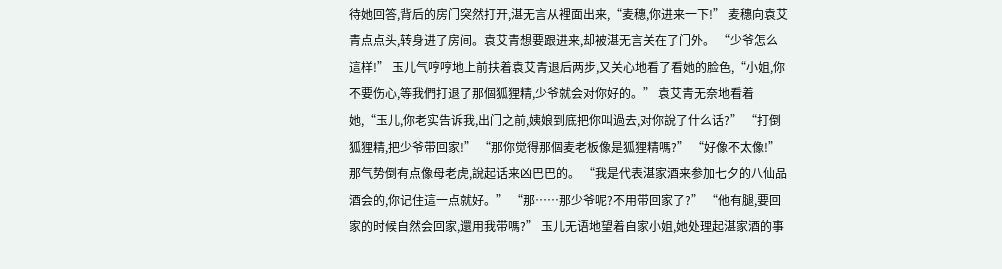待她回答,背后的房门突然打开,湛无言从裡面出来,“麦穗,你进来一下!” 麦穗向袁艾青点点头,转身进了房间。袁艾青想要跟进来,却被湛无言关在了门外。 “少爷怎么這样!” 玉儿气哼哼地上前扶着袁艾青退后两步,又关心地看了看她的脸色,“小姐,你不要伤心,等我們打退了那個狐狸精,少爷就会对你好的。” 袁艾青无奈地看着她,“玉儿,你老实告诉我,出门之前,姨娘到底把你叫過去,对你說了什么话?” “打倒狐狸精,把少爷带回家!” “那你觉得那個麦老板像是狐狸精嗎?” “好像不太像!”那气势倒有点像母老虎,說起话来凶巴巴的。 “我是代表湛家酒来参加七夕的八仙品酒会的,你记住這一点就好。” “那……那少爷呢?不用带回家了?” “他有腿,要回家的时候自然会回家,還用我带嗎?” 玉儿无语地望着自家小姐,她处理起湛家酒的事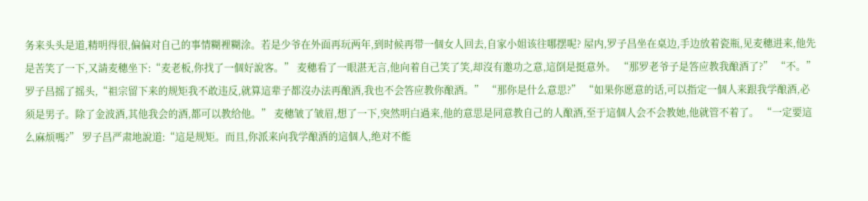务来头头是道,精明得很,偏偏对自己的事情糊裡糊涂。若是少爷在外面再玩两年,到时候再带一個女人回去,自家小姐该往哪摆呢? 屋内,罗子昌坐在桌边,手边放着瓷瓶,见麦穗进来,他先是苦笑了一下,又請麦穗坐下:“麦老板,你找了一個好說客。” 麦穗看了一眼湛无言,他向着自己笑了笑,却沒有邀功之意,這倒是挺意外。 “那罗老爷子是答应教我酿酒了?” “不。”罗子昌摇了摇头,“祖宗留下来的规矩我不敢违反,就算這辈子都沒办法再酿酒,我也不会答应教你酿酒。” “那你是什么意思?” “如果你愿意的话,可以指定一個人来跟我学酿酒,必须是男子。除了金波酒,其他我会的酒,都可以教给他。” 麦穗皱了皱眉,想了一下,突然明白過来,他的意思是同意教自己的人酿酒,至于這個人会不会教她,他就管不着了。 “一定要這么麻烦嗎?” 罗子昌严肃地說道:“這是规矩。而且,你派来向我学酿酒的這個人,绝对不能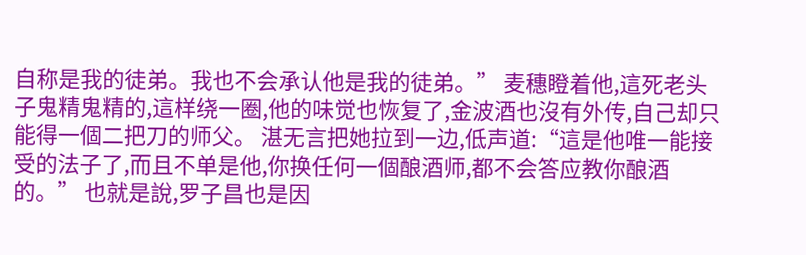自称是我的徒弟。我也不会承认他是我的徒弟。” 麦穗瞪着他,這死老头子鬼精鬼精的,這样绕一圈,他的味觉也恢复了,金波酒也沒有外传,自己却只能得一個二把刀的师父。 湛无言把她拉到一边,低声道:“這是他唯一能接受的法子了,而且不单是他,你换任何一個酿酒师,都不会答应教你酿酒的。” 也就是說,罗子昌也是因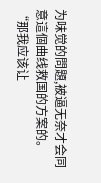为味觉的問題,被逼无奈才会同意這個曲线救国的方案的。 “那我应该让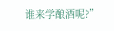谁来学酿酒呢?”